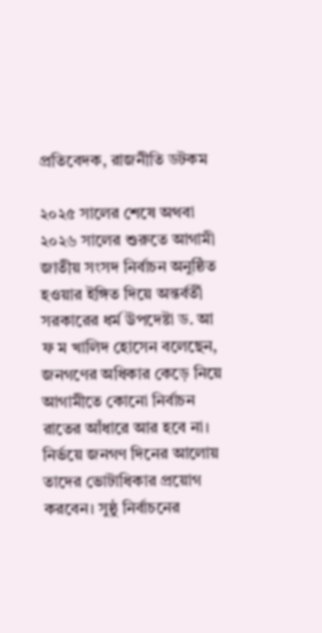প্রতিবেদক, রাজনীতি ডটকম

২০২৫ সালের শেষে অথবা ২০২৬ সালের শুরুতে আগামী জাতীয় সংসদ নির্বাচন অনুষ্ঠিত হওয়ার ইঙ্গিত দিয়ে অন্তর্বর্তী সরকারের ধর্ম উপদেষ্টা ড. আ ফ ম খালিদ হোসেন বলেছেন, জনগণের অধিকার কেড়ে নিয়ে আগামীতে কোনো নির্বাচন রাতের আঁধারে আর হবে না। নির্ভয়ে জনগণ দিনের আলোয় তাদের ভোটাধিকার প্রয়োগ করবেন। সুষ্ঠু নির্বাচনের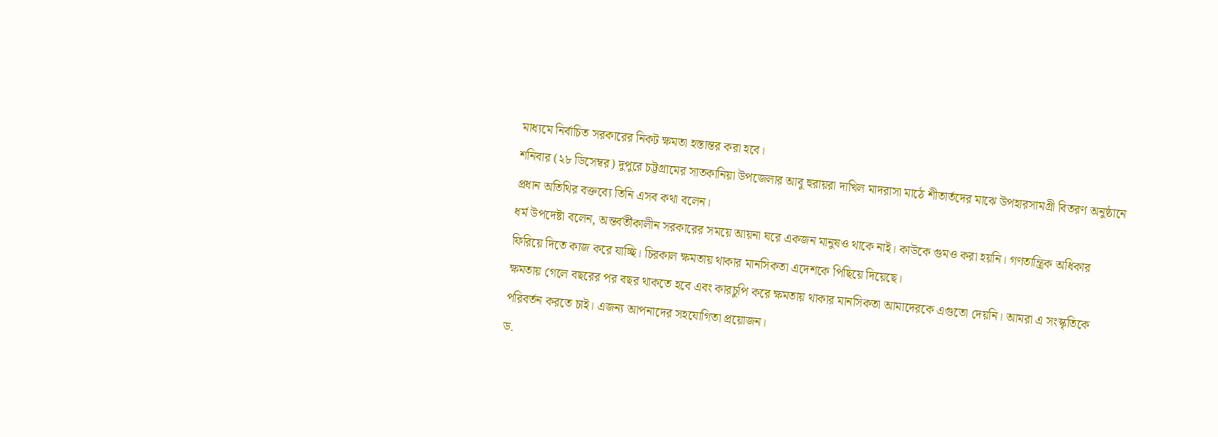মাধ্যমে নির্বাচিত সরকারের নিকট ক্ষমতা হস্তান্তর করা হবে।
শনিবার (২৮ ডিসেম্বর) দুপুরে চট্টগ্রামের সাতকানিয়া উপজেলার আবু হুরায়রা দাখিল মাদরাসা মাঠে শীতার্তদের মাঝে উপহারসামগ্রী বিতরণ অনুষ্ঠানে প্রধান অতিথির বক্তব্যে তিনি এসব কথা বলেন।
ধর্ম উপদেষ্টা বলেন, অন্তর্বর্তীকালীন সরকারের সময়ে আয়না ঘরে একজন মানুষও থাকে নাই। কাউকে গুমও করা হয়নি। গণতান্ত্রিক অধিকার ফিরিয়ে দিতে কাজ করে যাচ্ছি। চিরকাল ক্ষমতায় থাকার মানসিকতা এদেশকে পিছিয়ে দিয়েছে।
ক্ষমতায় গেলে বছরের পর বছর থাকতে হবে এবং কারচুপি করে ক্ষমতায় থাকার মানসিকতা আমাদেরকে এগুতো দেয়নি। আমরা এ সংস্কৃতিকে পরিবর্তন করতে চাই। এজন্য আপনাদের সহযোগিতা প্রয়োজন।
ড.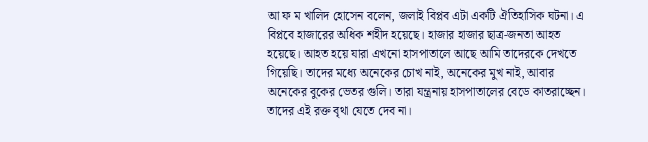আ ফ ম খালিদ হোসেন বলেন, জলাই বিপ্লব এটা একটি ঐতিহাসিক ঘটনা। এ বিপ্লবে হাজারের অধিক শহীদ হয়েছে। হাজার হাজার ছাত্র-জনতা আহত হয়েছে। আহত হয়ে যারা এখনো হাসপাতালে আছে আমি তাদেরকে দেখতে গিয়েছি। তাদের মধ্যে অনেকের চোখ নাই, অনেকের মুখ নাই, আবার অনেকের বুকের ভেতর গুলি। তারা যন্ত্রনায় হাসপাতালের বেডে কাতরাচ্ছেন। তাদের এই রক্ত বৃথা যেতে দেব না।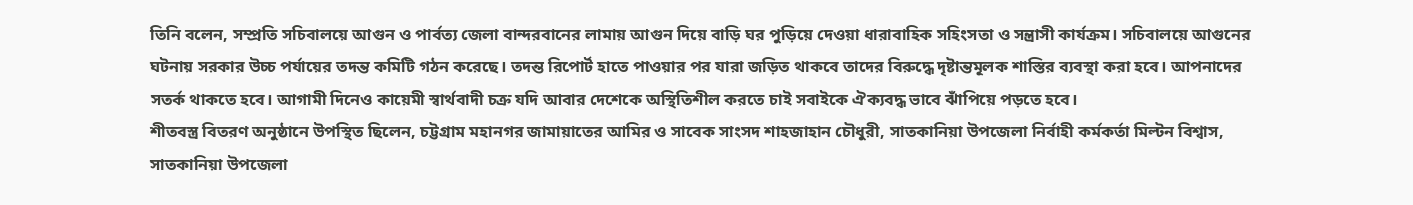তিনি বলেন, সম্প্রতি সচিবালয়ে আগুন ও পার্বত্য জেলা বান্দরবানের লামায় আগুন দিয়ে বাড়ি ঘর পুড়িয়ে দেওয়া ধারাবাহিক সহিংসতা ও সন্ত্রাসী কার্যক্রম। সচিবালয়ে আগুনের ঘটনায় সরকার উচ্চ পর্যায়ের তদন্ত কমিটি গঠন করেছে। তদন্ত রিপোর্ট হাতে পাওয়ার পর যারা জড়িত থাকবে তাদের বিরুদ্ধে দৃষ্টান্তমূলক শাস্তির ব্যবস্থা করা হবে। আপনাদের সতর্ক থাকতে হবে। আগামী দিনেও কায়েমী স্বার্থবাদী চক্র যদি আবার দেশেকে অস্থিতিশীল করতে চাই সবাইকে ঐক্যবদ্ধ ভাবে ঝাঁপিয়ে পড়তে হবে।
শীতবস্ত্র বিতরণ অনুষ্ঠানে উপস্থিত ছিলেন, চট্টগ্রাম মহানগর জামায়াতের আমির ও সাবেক সাংসদ শাহজাহান চৌধুরী, সাতকানিয়া উপজেলা নির্বাহী কর্মকর্তা মিল্টন বিশ্বাস, সাতকানিয়া উপজেলা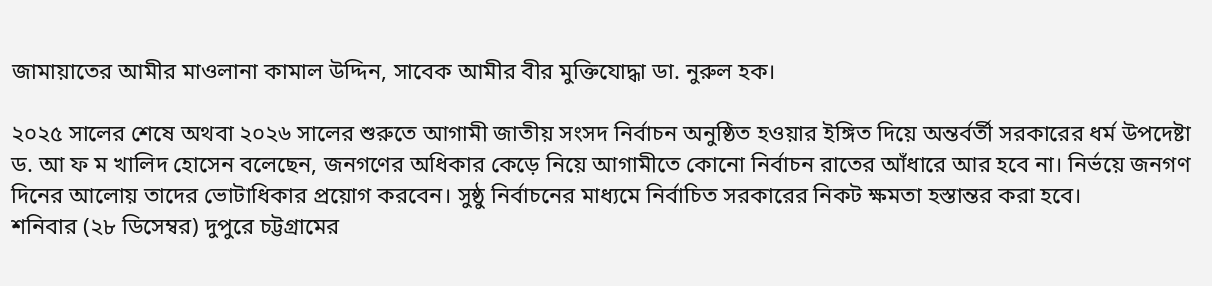জামায়াতের আমীর মাওলানা কামাল উদ্দিন, সাবেক আমীর বীর মুক্তিযোদ্ধা ডা. নুরুল হক।

২০২৫ সালের শেষে অথবা ২০২৬ সালের শুরুতে আগামী জাতীয় সংসদ নির্বাচন অনুষ্ঠিত হওয়ার ইঙ্গিত দিয়ে অন্তর্বর্তী সরকারের ধর্ম উপদেষ্টা ড. আ ফ ম খালিদ হোসেন বলেছেন, জনগণের অধিকার কেড়ে নিয়ে আগামীতে কোনো নির্বাচন রাতের আঁধারে আর হবে না। নির্ভয়ে জনগণ দিনের আলোয় তাদের ভোটাধিকার প্রয়োগ করবেন। সুষ্ঠু নির্বাচনের মাধ্যমে নির্বাচিত সরকারের নিকট ক্ষমতা হস্তান্তর করা হবে।
শনিবার (২৮ ডিসেম্বর) দুপুরে চট্টগ্রামের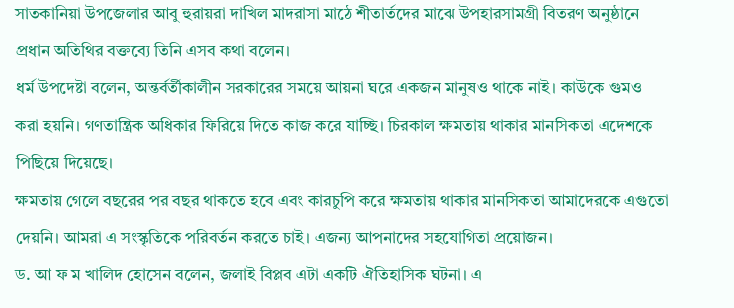সাতকানিয়া উপজেলার আবু হুরায়রা দাখিল মাদরাসা মাঠে শীতার্তদের মাঝে উপহারসামগ্রী বিতরণ অনুষ্ঠানে প্রধান অতিথির বক্তব্যে তিনি এসব কথা বলেন।
ধর্ম উপদেষ্টা বলেন, অন্তর্বর্তীকালীন সরকারের সময়ে আয়না ঘরে একজন মানুষও থাকে নাই। কাউকে গুমও করা হয়নি। গণতান্ত্রিক অধিকার ফিরিয়ে দিতে কাজ করে যাচ্ছি। চিরকাল ক্ষমতায় থাকার মানসিকতা এদেশকে পিছিয়ে দিয়েছে।
ক্ষমতায় গেলে বছরের পর বছর থাকতে হবে এবং কারচুপি করে ক্ষমতায় থাকার মানসিকতা আমাদেরকে এগুতো দেয়নি। আমরা এ সংস্কৃতিকে পরিবর্তন করতে চাই। এজন্য আপনাদের সহযোগিতা প্রয়োজন।
ড. আ ফ ম খালিদ হোসেন বলেন, জলাই বিপ্লব এটা একটি ঐতিহাসিক ঘটনা। এ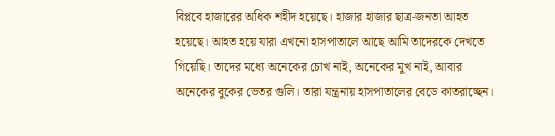বিপ্লবে হাজারের অধিক শহীদ হয়েছে। হাজার হাজার ছাত্র-জনতা আহত হয়েছে। আহত হয়ে যারা এখনো হাসপাতালে আছে আমি তাদেরকে দেখতে গিয়েছি। তাদের মধ্যে অনেকের চোখ নাই, অনেকের মুখ নাই, আবার অনেকের বুকের ভেতর গুলি। তারা যন্ত্রনায় হাসপাতালের বেডে কাতরাচ্ছেন।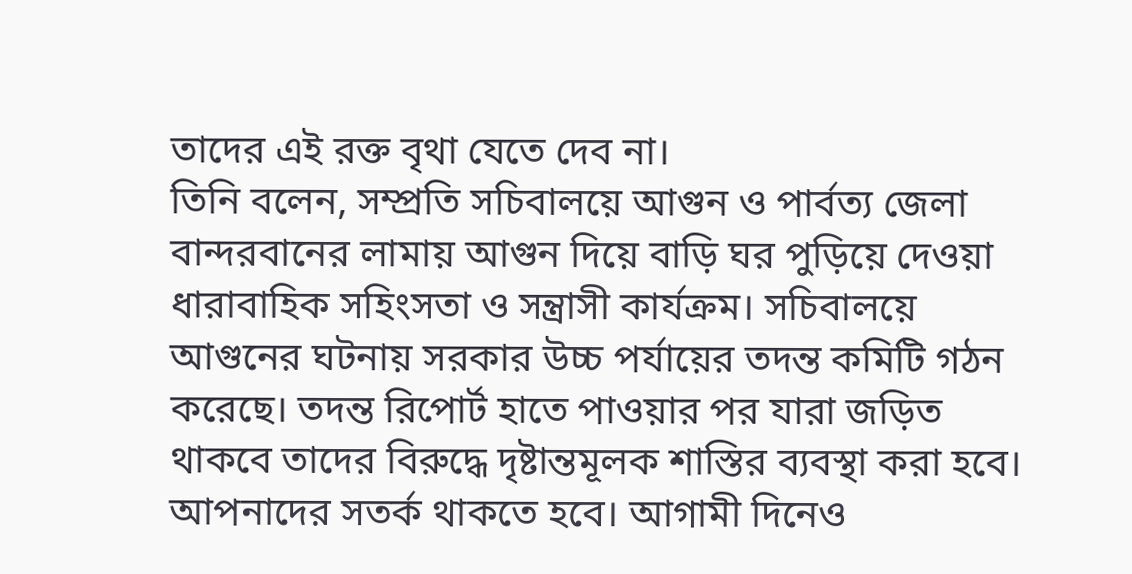তাদের এই রক্ত বৃথা যেতে দেব না।
তিনি বলেন, সম্প্রতি সচিবালয়ে আগুন ও পার্বত্য জেলা বান্দরবানের লামায় আগুন দিয়ে বাড়ি ঘর পুড়িয়ে দেওয়া ধারাবাহিক সহিংসতা ও সন্ত্রাসী কার্যক্রম। সচিবালয়ে আগুনের ঘটনায় সরকার উচ্চ পর্যায়ের তদন্ত কমিটি গঠন করেছে। তদন্ত রিপোর্ট হাতে পাওয়ার পর যারা জড়িত থাকবে তাদের বিরুদ্ধে দৃষ্টান্তমূলক শাস্তির ব্যবস্থা করা হবে। আপনাদের সতর্ক থাকতে হবে। আগামী দিনেও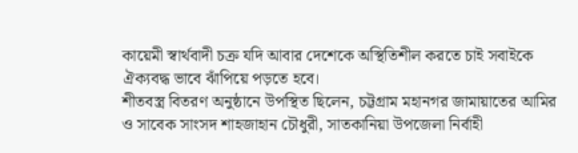কায়েমী স্বার্থবাদী চক্র যদি আবার দেশেকে অস্থিতিশীল করতে চাই সবাইকে ঐক্যবদ্ধ ভাবে ঝাঁপিয়ে পড়তে হবে।
শীতবস্ত্র বিতরণ অনুষ্ঠানে উপস্থিত ছিলেন, চট্টগ্রাম মহানগর জামায়াতের আমির ও সাবেক সাংসদ শাহজাহান চৌধুরী, সাতকানিয়া উপজেলা নির্বাহী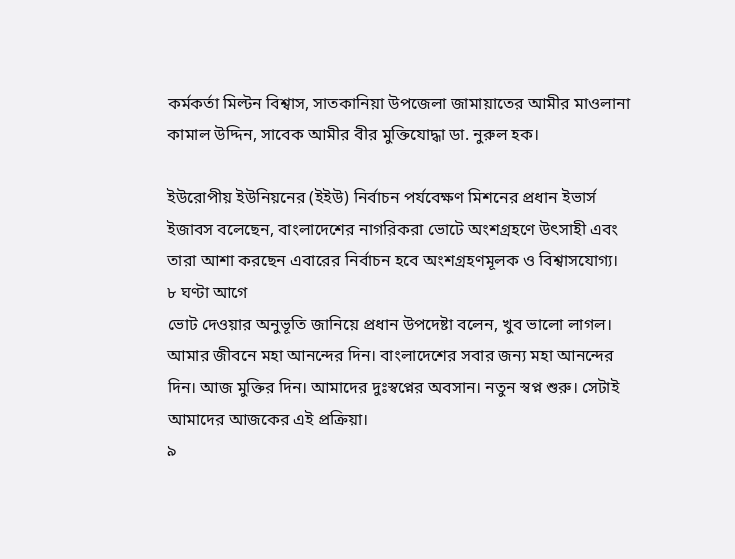কর্মকর্তা মিল্টন বিশ্বাস, সাতকানিয়া উপজেলা জামায়াতের আমীর মাওলানা কামাল উদ্দিন, সাবেক আমীর বীর মুক্তিযোদ্ধা ডা. নুরুল হক।

ইউরোপীয় ইউনিয়নের (ইইউ) নির্বাচন পর্যবেক্ষণ মিশনের প্রধান ইভার্স ইজাবস বলেছেন, বাংলাদেশের নাগরিকরা ভোটে অংশগ্রহণে উৎসাহী এবং তারা আশা করছেন এবারের নির্বাচন হবে অংশগ্রহণমূলক ও বিশ্বাসযোগ্য।
৮ ঘণ্টা আগে
ভোট দেওয়ার অনুভূতি জানিয়ে প্রধান উপদেষ্টা বলেন, খুব ভালো লাগল। আমার জীবনে মহা আনন্দের দিন। বাংলাদেশের সবার জন্য মহা আনন্দের দিন। আজ মুক্তির দিন। আমাদের দুঃস্বপ্নের অবসান। নতুন স্বপ্ন শুরু। সেটাই আমাদের আজকের এই প্রক্রিয়া।
৯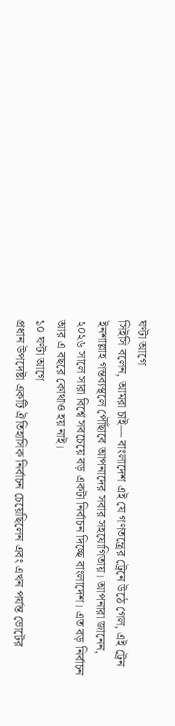ঘণ্টা আগে
সিইসি বলেন, আমরা চাই— বাংলাদেশ এই যে গণতন্ত্রের ট্রেনে উঠে গেল, এই ট্রেন ইনশাল্লাহ গন্তব্যস্থলে পৌঁছাবে আপনাদের সবার সহযোগিতায়। আপনারা জানেন, ২০২৬ সালে সারা বিশ্বে সবচেয়ে বড় একটা নির্বাচন দিচ্ছে বাংলাদেশ। এত বড় নির্বাচন আর এ বছরে কোথাও হয় নাই।
১০ ঘণ্টা আগে
প্রধান উপদেষ্টা একটি ঐতিহাসিক নির্বাচন চেয়েছিলেন এবং এখন পর্যন্ত ভোটের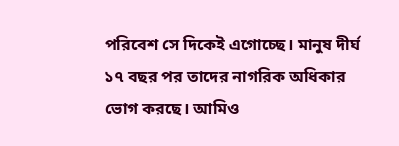পরিবেশ সে দিকেই এগোচ্ছে। মানুষ দীর্ঘ ১৭ বছর পর তাদের নাগরিক অধিকার ভোগ করছে। আমিও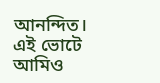আনন্দিত। এই ভোটে আমিও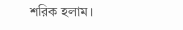শরিক হলাম।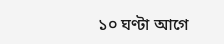১০ ঘণ্টা আগে